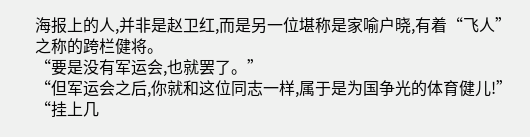海报上的人,并非是赵卫红,而是另一位堪称是家喻户晓,有着“飞人”之称的跨栏健将。
“要是没有军运会,也就罢了。”
“但军运会之后,你就和这位同志一样,属于是为国争光的体育健儿!”
“挂上几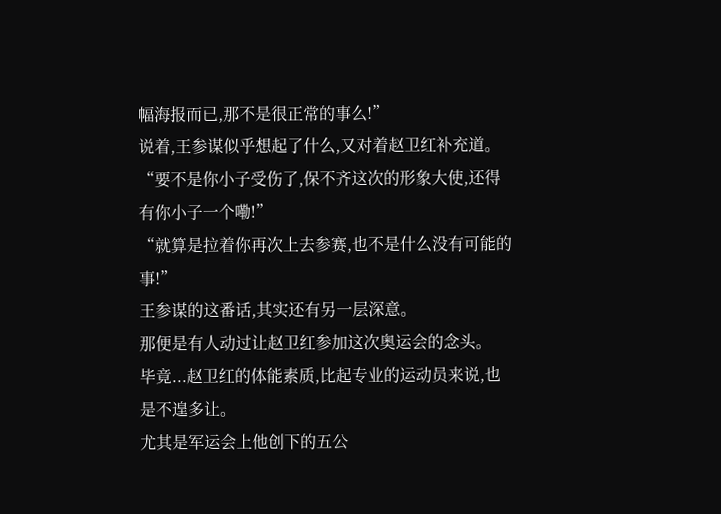幅海报而已,那不是很正常的事么!”
说着,王参谋似乎想起了什么,又对着赵卫红补充道。
“要不是你小子受伤了,保不齐这次的形象大使,还得有你小子一个嘞!”
“就算是拉着你再次上去参赛,也不是什么没有可能的事!”
王参谋的这番话,其实还有另一层深意。
那便是有人动过让赵卫红参加这次奥运会的念头。
毕竟...赵卫红的体能素质,比起专业的运动员来说,也是不遑多让。
尤其是军运会上他创下的五公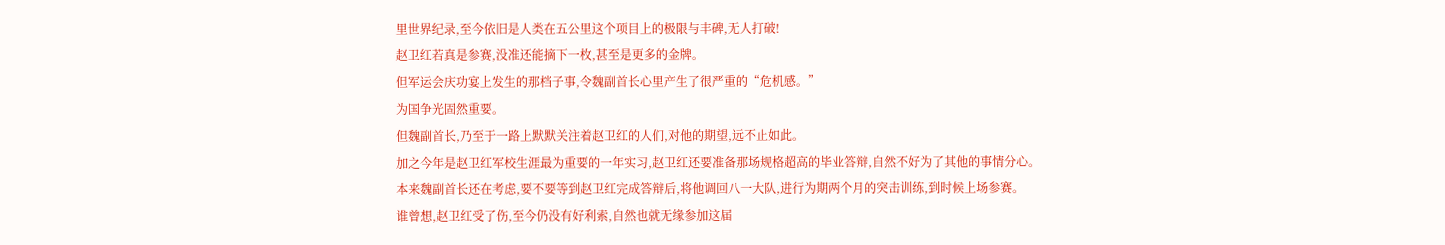里世界纪录,至今依旧是人类在五公里这个项目上的极限与丰碑,无人打破!
赵卫红若真是参赛,没准还能摘下一枚,甚至是更多的金牌。
但军运会庆功宴上发生的那档子事,令魏副首长心里产生了很严重的“危机感。”
为国争光固然重要。
但魏副首长,乃至于一路上默默关注着赵卫红的人们,对他的期望,远不止如此。
加之今年是赵卫红军校生涯最为重要的一年实习,赵卫红还要准备那场规格超高的毕业答辩,自然不好为了其他的事情分心。
本来魏副首长还在考虑,要不要等到赵卫红完成答辩后,将他调回八一大队,进行为期两个月的突击训练,到时候上场参赛。
谁曾想,赵卫红受了伤,至今仍没有好利索,自然也就无缘参加这届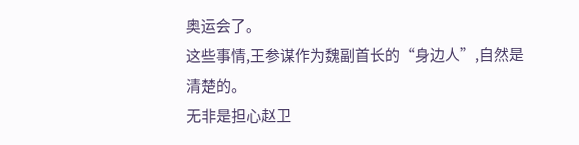奥运会了。
这些事情,王参谋作为魏副首长的“身边人”,自然是清楚的。
无非是担心赵卫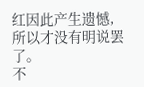红因此产生遗憾,所以才没有明说罢了。
不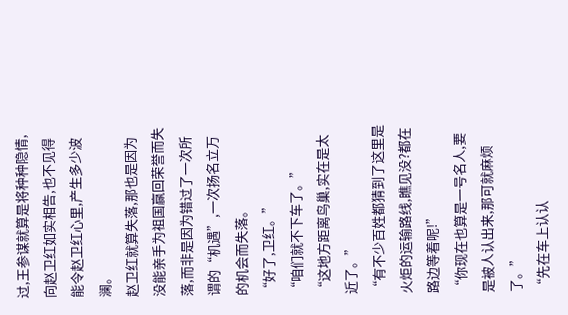过,王参谋就算是将种种隐情,向赵卫红如实相告,也不见得能令赵卫红心里,产生多少波澜。
赵卫红就算失落,那也是因为没能亲手为祖国赢回荣誉而失落,而非是因为错过了一次所谓的“机遇”,一次扬名立万的机会而失落。
“好了,卫红。”
“咱们就不下车了。”
“这地方距离鸟巢,实在是太近了。”
“有不少百姓都猜到了这里是火炬的运输路线,瞧见没?都在路边等着呢!”
“你现在也算是一号名人,要是被人认出来,那可就麻烦了。”
“先在车上认认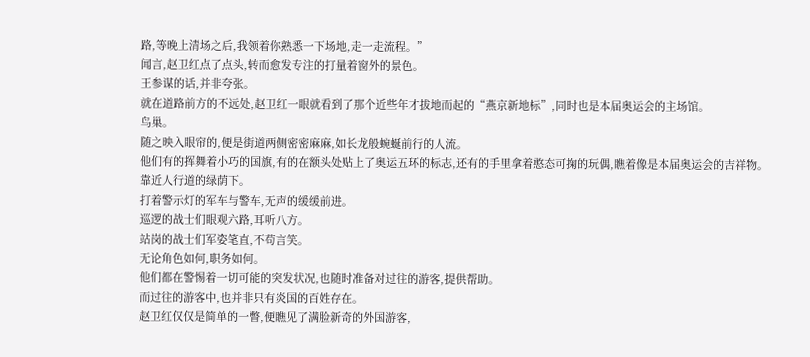路,等晚上清场之后,我领着你熟悉一下场地,走一走流程。”
闻言,赵卫红点了点头,转而愈发专注的打量着窗外的景色。
王参谋的话,并非夸张。
就在道路前方的不远处,赵卫红一眼就看到了那个近些年才拔地而起的“燕京新地标”,同时也是本届奥运会的主场馆。
鸟巢。
随之映入眼帘的,便是街道两侧密密麻麻,如长龙般蜿蜒前行的人流。
他们有的挥舞着小巧的国旗,有的在额头处贴上了奥运五环的标志,还有的手里拿着憨态可掬的玩偶,瞧着像是本届奥运会的吉祥物。
靠近人行道的绿荫下。
打着警示灯的军车与警车,无声的缓缓前进。
巡逻的战士们眼观六路,耳听八方。
站岗的战士们军姿笔直,不苟言笑。
无论角色如何,职务如何。
他们都在警惕着一切可能的突发状况,也随时准备对过往的游客,提供帮助。
而过往的游客中,也并非只有炎国的百姓存在。
赵卫红仅仅是简单的一瞥,便瞧见了满脸新奇的外国游客,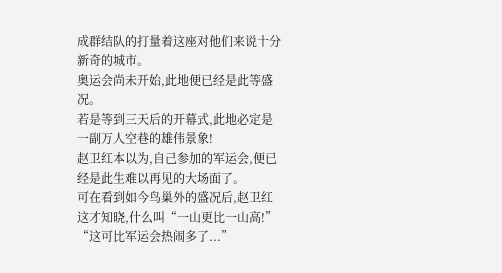成群结队的打量着这座对他们来说十分新奇的城市。
奥运会尚未开始,此地便已经是此等盛况。
若是等到三天后的开幕式,此地必定是一副万人空巷的雄伟景象!
赵卫红本以为,自己参加的军运会,便已经是此生难以再见的大场面了。
可在看到如今鸟巢外的盛况后,赵卫红这才知晓,什么叫“一山更比一山高!”
“这可比军运会热闹多了...”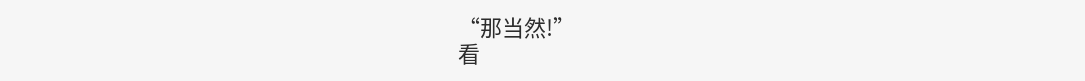“那当然!”
看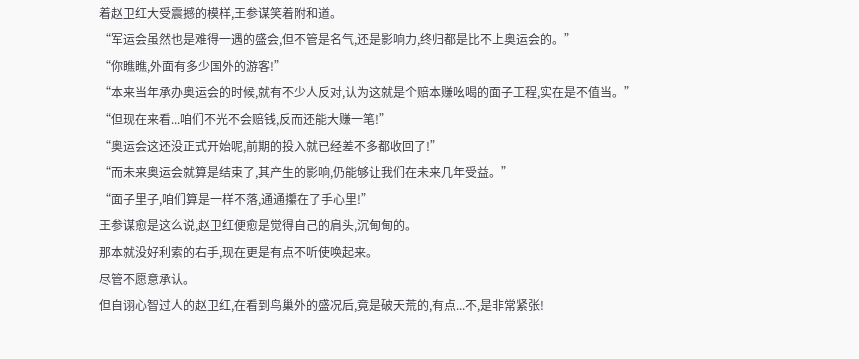着赵卫红大受震撼的模样,王参谋笑着附和道。
“军运会虽然也是难得一遇的盛会,但不管是名气,还是影响力,终归都是比不上奥运会的。”
“你瞧瞧,外面有多少国外的游客!”
“本来当年承办奥运会的时候,就有不少人反对,认为这就是个赔本赚吆喝的面子工程,实在是不值当。”
“但现在来看...咱们不光不会赔钱,反而还能大赚一笔!”
“奥运会这还没正式开始呢,前期的投入就已经差不多都收回了!”
“而未来奥运会就算是结束了,其产生的影响,仍能够让我们在未来几年受益。”
“面子里子,咱们算是一样不落,通通攥在了手心里!”
王参谋愈是这么说,赵卫红便愈是觉得自己的肩头,沉甸甸的。
那本就没好利索的右手,现在更是有点不听使唤起来。
尽管不愿意承认。
但自诩心智过人的赵卫红,在看到鸟巢外的盛况后,竟是破天荒的,有点...不,是非常紧张!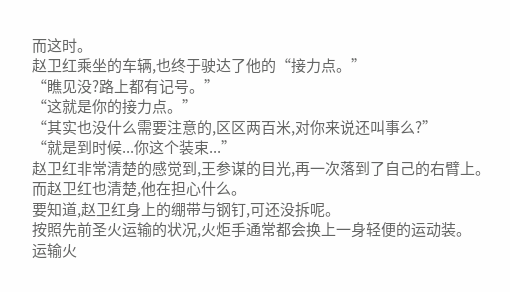而这时。
赵卫红乘坐的车辆,也终于驶达了他的“接力点。”
“瞧见没?路上都有记号。”
“这就是你的接力点。”
“其实也没什么需要注意的,区区两百米,对你来说还叫事么?”
“就是到时候...你这个装束...”
赵卫红非常清楚的感觉到,王参谋的目光,再一次落到了自己的右臂上。
而赵卫红也清楚,他在担心什么。
要知道,赵卫红身上的绷带与钢钉,可还没拆呢。
按照先前圣火运输的状况,火炬手通常都会换上一身轻便的运动装。
运输火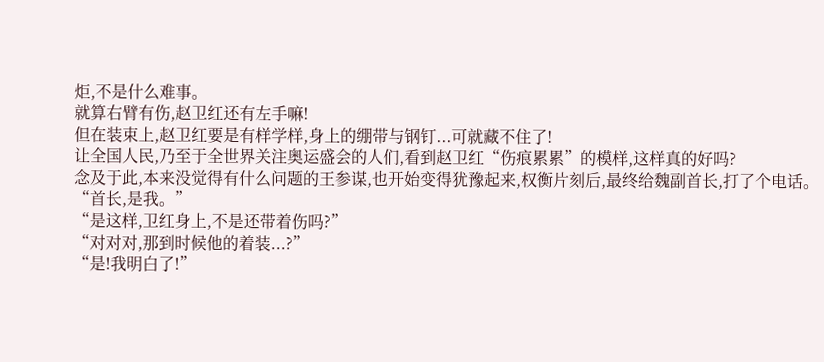炬,不是什么难事。
就算右臂有伤,赵卫红还有左手嘛!
但在装束上,赵卫红要是有样学样,身上的绷带与钢钉...可就藏不住了!
让全国人民,乃至于全世界关注奥运盛会的人们,看到赵卫红“伤痕累累”的模样,这样真的好吗?
念及于此,本来没觉得有什么问题的王参谋,也开始变得犹豫起来,权衡片刻后,最终给魏副首长,打了个电话。
“首长,是我。”
“是这样,卫红身上,不是还带着伤吗?”
“对对对,那到时候他的着装...?”
“是!我明白了!”